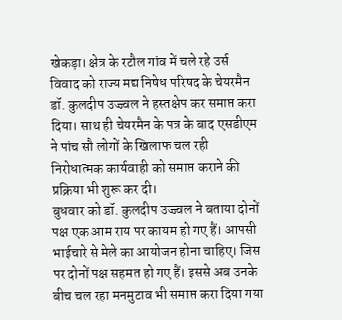खेकड़ा। क्षेत्र के रटौल गांव में चले रहे उर्स विवाद को राज्य मद्य निषेध परिषद के चेयरमैन डॉ. कुलदीप उज्ज्वल ने हस्तक्षेप कर समाप्त करा दिया। साथ ही चेयरमैन के पत्र के बाद एसडीएम ने पांच सौ लोगों के खिलाफ चल रही निरोधात्मक कार्यवाही को समाप्त कराने की प्रक्रिया भी शुरू कर दी।
बुधवार को डॉ. कुलदीप उज्ज्वल ने बताया दोनों पक्ष एक आम राय पर कायम हो गए हैं। आपसी भाईचारे से मेले का आयोजन होना चाहिए। जिस पर दोनों पक्ष सहमत हो गए हैं। इससे अब उनके बीच चल रहा मनमुटाव भी समाप्त करा दिया गया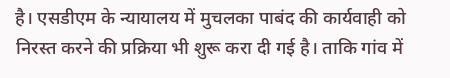है। एसडीएम के न्यायालय में मुचलका पाबंद की कार्यवाही को निरस्त करने की प्रक्रिया भी शुरू करा दी गई है। ताकि गांव में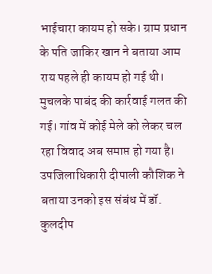भाईचारा कायम हो सके। ग्राम प्रधान के पति जाकिर खान ने बताया आम राय पहले ही कायम हो गई थी।
मुचलके पाबंद की कार्रवाई गलत की गई। गांव में कोई मेले को लेकर चल रहा विवाद अब समाप्त हो गया है। उपजिलाधिकारी दीपाली कौशिक ने बताया उनको इस संबंध में डॉ. कुलदीप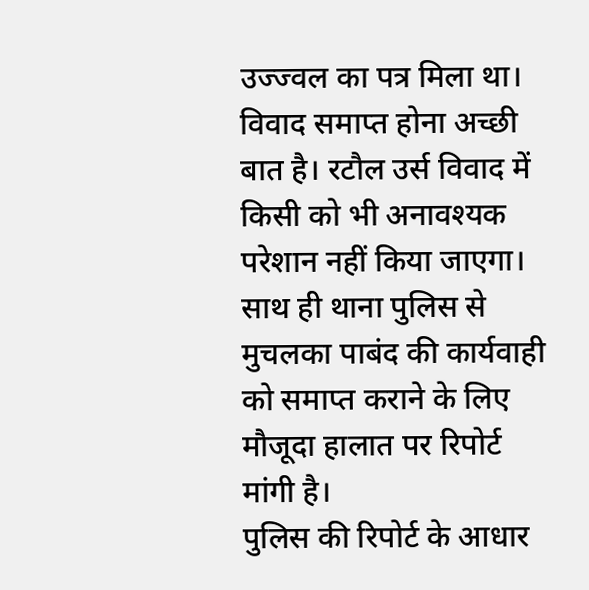उज्ज्वल का पत्र मिला था। विवाद समाप्त होना अच्छी बात है। रटौल उर्स विवाद में किसी को भी अनावश्यक परेशान नहीं किया जाएगा। साथ ही थाना पुलिस से मुचलका पाबंद की कार्यवाही को समाप्त कराने के लिए मौजूदा हालात पर रिपोर्ट मांगी है।
पुलिस की रिपोर्ट के आधार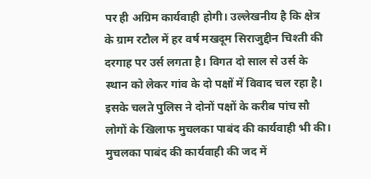पर ही अग्रिम कार्यवाही होगी। उल्लेखनीय है कि क्षेत्र के ग्राम रटौल में हर वर्ष मखदूम सिराजुद्दीन चिश्ती की दरगाह पर उर्स लगता है। विगत दो साल से उर्स के स्थान को लेकर गांव के दो पक्षों में विवाद चल रहा है। इसके चलते पुलिस ने दोनों पक्षों के करीब पांच सौ लोगों के खिलाफ मुचलका पाबंद की कार्यवाही भी की। मुचलका पाबंद की कार्यवाही की जद में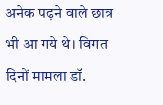अनेक पढ़ने वाले छात्र भी आ गये थे। विगत दिनों मामला डॉ.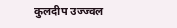कुलदीप उज्ज्वल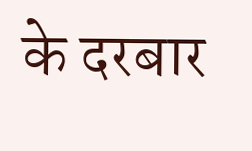के दरबार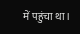में पहुंचा था।